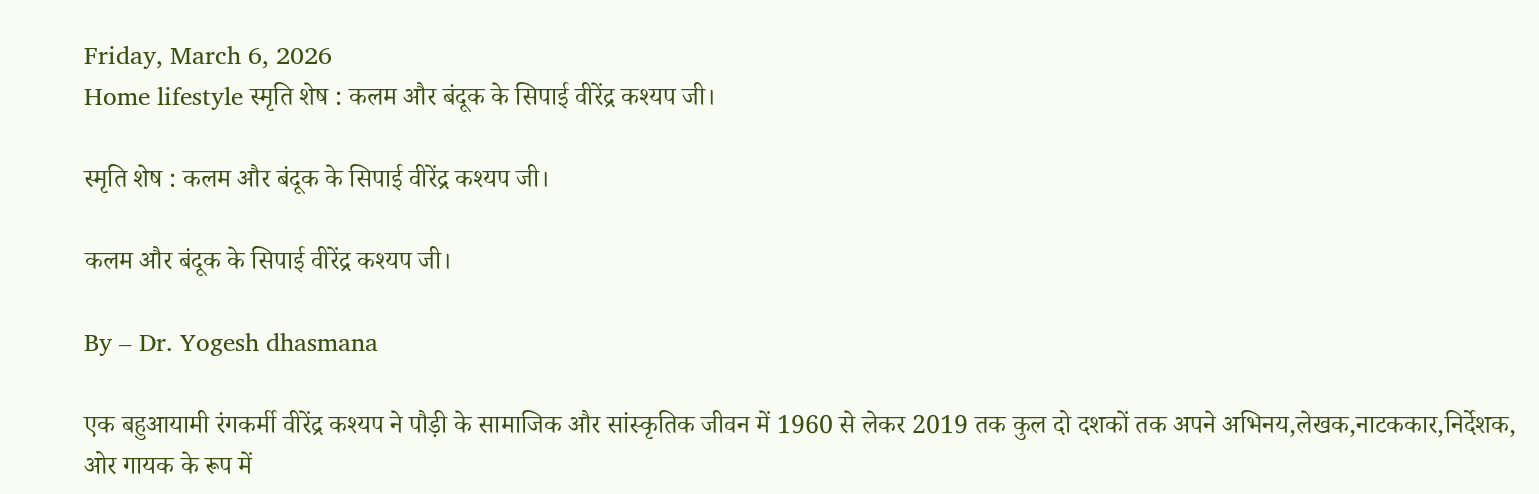Friday, March 6, 2026
Home lifestyle स्मृति शेष : कलम और बंदूक के सिपाई वीरेंद्र कश्यप जी।

स्मृति शेष : कलम और बंदूक के सिपाई वीरेंद्र कश्यप जी।

कलम और बंदूक के सिपाई वीरेंद्र कश्यप जी।

By – Dr. Yogesh dhasmana

एक बहुआयामी रंगकर्मी वीरेंद्र कश्यप ने पौड़ी के सामाजिक और सांस्कृतिक जीवन में 1960 से लेकर 2019 तक कुल दो दशकों तक अपने अभिनय,लेखक,नाटककार,निर्देशक, ओर गायक के रूप में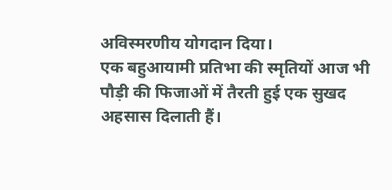अविस्मरणीय योगदान दिया।
एक बहुआयामी प्रतिभा की स्मृतियों आज भी पौड़ी की फिजाओं में तैरती हुई एक सुखद अहसास दिलाती हैं।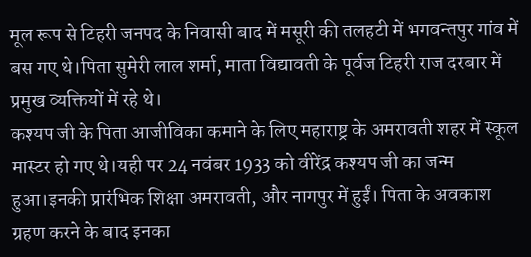मूल रूप से टिहरी जनपद के निवासी बाद में मसूरी की तलहटी में भगवन्तपुर गांव में बस गए थे।पिता सुमेरी लाल शर्मा, माता विद्यावती के पूर्वज टिहरी राज दरबार में प्रमुख व्यक्तियों में रहे थे।
कश्यप जी के पिता आजीविका कमाने के लिए महाराष्ट्र के अमरावती शहर में स्कूल मास्टर हो गए थे।यही पर 24 नवंबर 1933 को वीरेंद्र कश्यप जी का जन्म हुआ।इनकी प्रारंभिक शिक्षा अमरावती, और नागपुर में हुईं। पिता के अवकाश ग्रहण करने के बाद इनका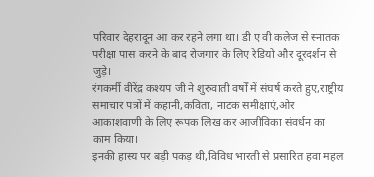परिवार देहरादून आ कर रहने लगा था। डी ए वी कलेज से स्नातक परीक्षा पास करने के बाद रोजगार के लिए रेडियो और दूरदर्शन से जुड़े।
रंगकर्मी वीरेंद्र कश्यप जी ने शुरुवाती वर्षों में संघर्ष करते हुए,राष्ट्रीय समाचार पत्रों में कहानी,कविता, नाटक समीक्षाएं,ओर आकाशवाणी के लिए रूपक लिख कर आजीविका संवर्धन का काम किया।
इनकी हास्य पर बड़ी पकड़ थी,विविध भारती से प्रसारित हवा महल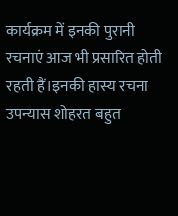कार्यक्रम में इनकी पुरानी रचनाएं आज भी प्रसारित होती रहती हैं।इनकी हास्य रचना उपन्यास शोहरत बहुत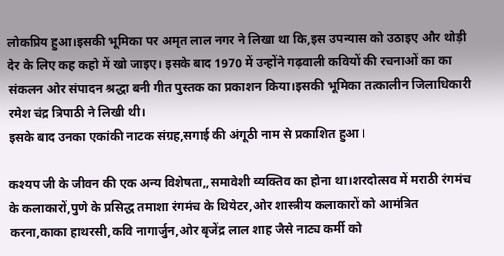लोकप्रिय हुआ।इसकी भूमिका पर अमृत लाल नगर ने लिखा था कि,इस उपन्यास को उठाइए और थोड़ी देर के लिए कह कहो में खो जाइए। इसके बाद 1970 में उन्होंने गढ़वाली कवियों की रचनाओं का का संकलन ओर संपादन श्रद्धा बनी गीत पुस्तक का प्रकाशन किया।इसकी भूमिका तत्कालीन जिलाधिकारी रमेश चंद्र त्रिपाठी ने लिखी थी।
इसके बाद उनका एकांकी नाटक संग्रह,सगाई की अंगूठी नाम से प्रकाशित हुआ I

कश्यप जी के जीवन की एक अन्य विशेषता,,समावेशी व्यक्तिव का होना था।शरदोत्सव में मराठी रंगमंच के कलाकारों,पुणे के प्रसिद्ध तमाशा रंगमंच के थियेटर,ओर शास्त्रीय कलाकारों को आमंत्रित करना,काका हाथरसी,कवि नागार्जुन,ओर बृजेंद्र लाल शाह जैसे नाट्य कर्मी को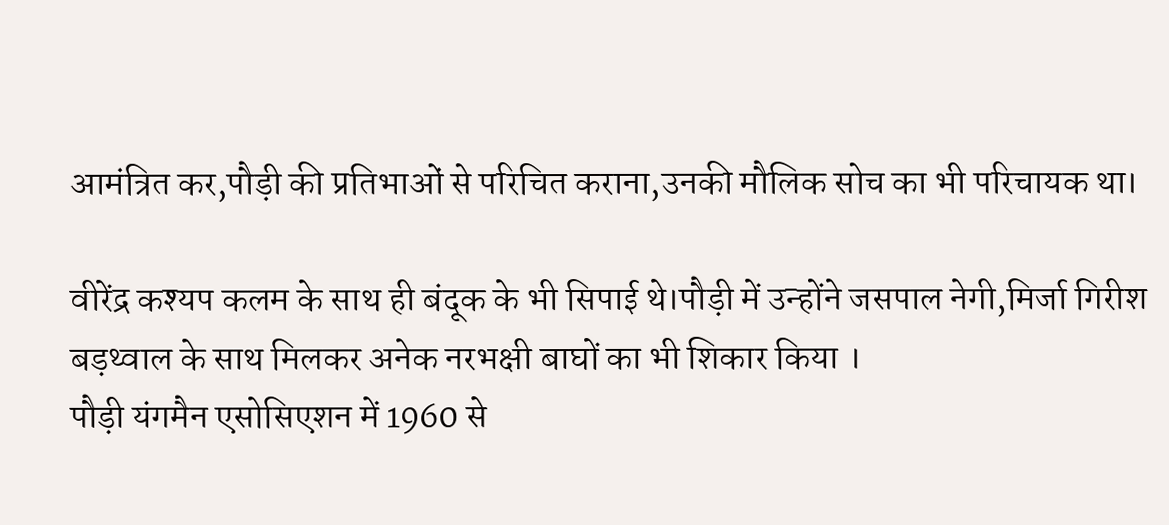आमंत्रित कर,पौड़ी की प्रतिभाओं से परिचित कराना,उनकी मौलिक सोच का भी परिचायक था।

वीरेंद्र कश्यप कलम के साथ ही बंदूक के भी सिपाई थे।पौड़ी में उन्होंने जसपाल नेगी,मिर्जा गिरीश बड़थ्वाल के साथ मिलकर अनेक नरभक्षी बाघों का भी शिकार किया ।
पौड़ी यंगमैन एसोसिएशन में 1960 से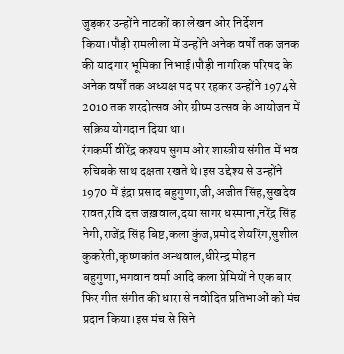जुड़कर उन्होंने नाटकों का लेखन ओर निर्देशन किया।पौड़ी रामलीला में उन्होंने अनेक वर्षों तक जनक की यादगार भूमिका निभाई।पौड़ी नागरिक परिषद के अनेक वर्षों तक अध्यक्ष पद पर रहकर उन्होंने 1974से 2010 तक शरदोत्सव ओर ग्रीष्म उत्सव के आयोजन में सक्रिय योगदान दिया था।
रंगकर्मी वीरेंद्र कश्यप सुगम ओर शास्त्रीय संगीत में भव रुचिबके साथ दक्षता रखते थे।इस उद्देश्य से उन्होंने 1970 में इंद्रा प्रसाद बहुगुणा,जी,अजीत सिंह,सुखदेव रावत,रवि दत्त जख़वाल,दया सागर धस्माना,नरेंद्र सिंह नेगी,राजेंद्र सिंह बिष्ट,कला कुंज,प्रमोद शेयरिंग,सुशील कुकरेती,कृष्णकांत अन्थवाल,धीरेन्द्र मोहन बहुगुणा,भगवान वर्मा आदि कला प्रेमियों ने एक बार फिर गीत संगीत की धारा से नवोदित प्रतिभाओं को मंच प्रदान किया।इस मंच से सिने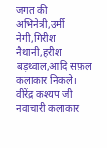जगत की अभिनेत्री,उर्मी नेगी,गिरीश नैथानी,हरीश बड़थ्वाल,आदि सफ़ल कलाकार निकले।
वीरेंद्र कश्यप जी नवाचारी कलाकार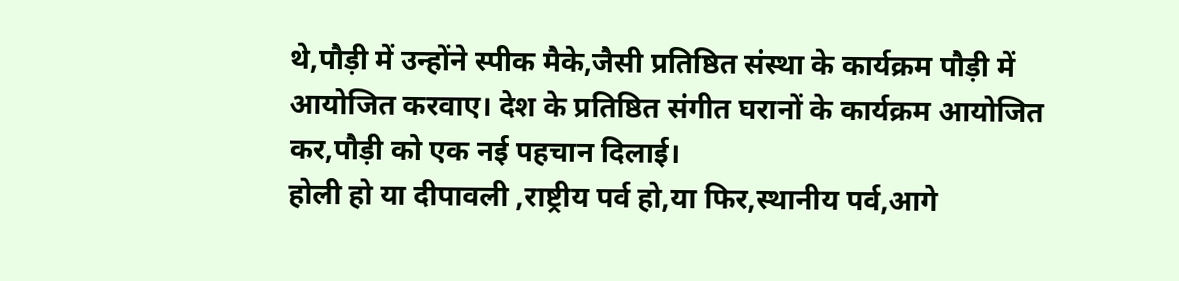थे,पौड़ी में उन्होंने स्पीक मैके,जैसी प्रतिष्ठित संस्था के कार्यक्रम पौड़ी में आयोजित करवाए। देश के प्रतिष्ठित संगीत घरानों के कार्यक्रम आयोजित कर,पौड़ी को एक नई पहचान दिलाई।
होली हो या दीपावली ,राष्ट्रीय पर्व हो,या फिर,स्थानीय पर्व,आगे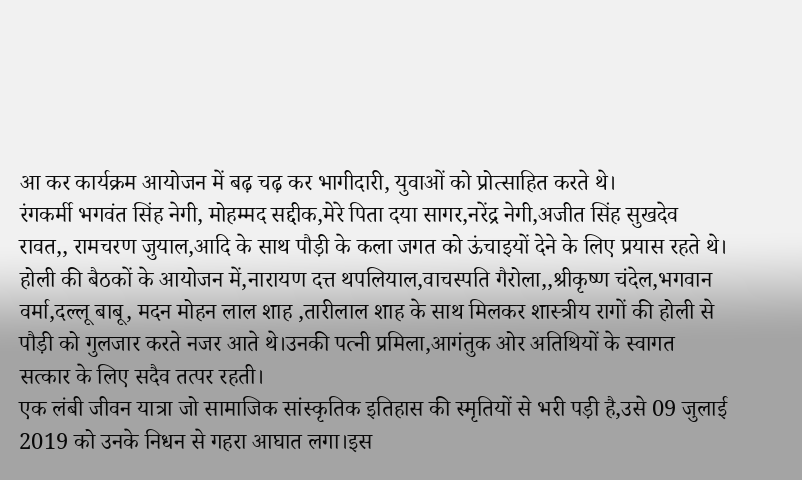आ कर कार्यक्रम आयोजन में बढ़ चढ़ कर भागीदारी, युवाओं को प्रोत्साहित करते थे।
रंगकर्मी भगवंत सिंह नेगी, मोहम्मद सद्दीक,मेरे पिता दया सागर,नरेंद्र नेगी,अजीत सिंह सुखदेव रावत,, रामचरण जुयाल,आदि के साथ पौड़ी के कला जगत को ऊंचाइयों देने के लिए प्रयास रहते थे।
होली की बैठकों के आयोजन में,नारायण दत्त थपलियाल,वाचस्पति गैरोला,,श्रीकृष्ण चंदेल,भगवान वर्मा,दल्लू बाबू, मदन मोहन लाल शाह ,तारीलाल शाह के साथ मिलकर शास्त्रीय रागों की होली से पौड़ी को गुलजार करते नजर आते थे।उनकी पत्नी प्रमिला,आगंतुक ओर अतिथियों के स्वागत सत्कार के लिए सदैव तत्पर रहती।
एक लंबी जीवन यात्रा जो सामाजिक सांस्कृतिक इतिहास की स्मृतियों से भरी पड़ी है,उसे 09 जुलाई 2019 को उनके निधन से गहरा आघात लगा।इस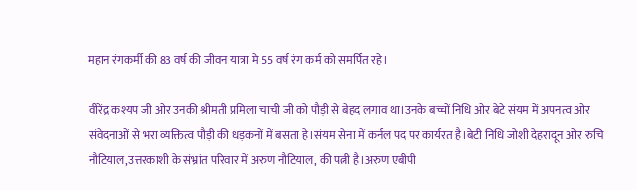महान रंगकर्मी की 83 वर्ष की जीवन यात्रा मे 55 वर्ष रंग कर्म को समर्पित रहे।

वीरेंद्र कश्यप जी ओर उनकी श्रीमती प्रमिला चाची जी को पौड़ी से बेहद लगाव था।उनके बच्चों निधि ओर बेटे संयम में अपनत्व ओर संवेदनाओं से भरा व्यक्तित्व पौड़ी की धड़कनों में बसता हे।संयम सेना में कर्नल पद पर कार्यरत है।बेटी निधि जोशी देहरादून ओर रुचि नौटियाल,उत्तरकाशी के संभ्रांत परिवार में अरुण नौटियाल, की पत्नी है।अरुण एबीपी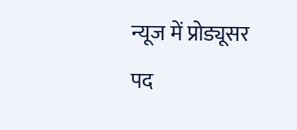न्यूज में प्रोड्यूसर पद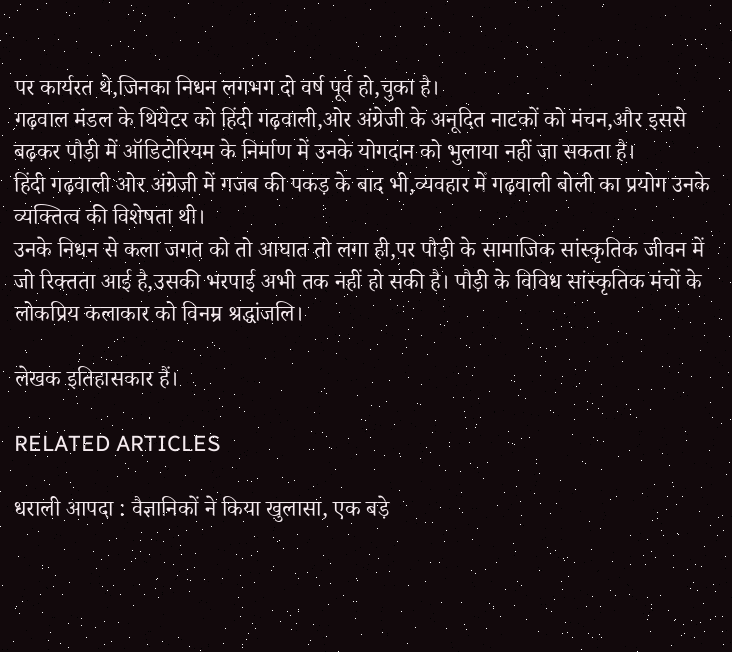पर कार्यरत थे,जिनका निधन लगभग दो वर्ष पूर्व हो,चुका है।
गढ़वाल मंडल के थियेटर को हिंदी गढ़वाली,ओर अंग्रेजी के अनूदित नाटकों को मंचन,और इससे बढ़कर पौड़ी में ऑडिटोरियम के निर्माण में उनके योगदान को भुलाया नहीं जा सकता है।
हिंदी गढ़वाली ओर अंग्रेजी में गजब की पकड़ के बाद भी,व्यवहार में गढ़वाली बोली का प्रयोग उनके व्यक्तित्व की विशेषता थी।
उनके निधन से कला जगत को तो आघात तो लगा ही,पर पौड़ी के सामाजिक सांस्कृतिक जीवन में जो रिक्तता आई है,उसकी भरपाई अभी तक नहीं हो सकी है। पौड़ी के विविध सांस्कृतिक मंचों के लोकप्रिय कलाकार को विनम्र श्रद्धांजलि।

लेखक इतिहासकार हैं।

RELATED ARTICLES

धराली आपदा : वैज्ञानिकों ने किया खुलासा, एक बड़े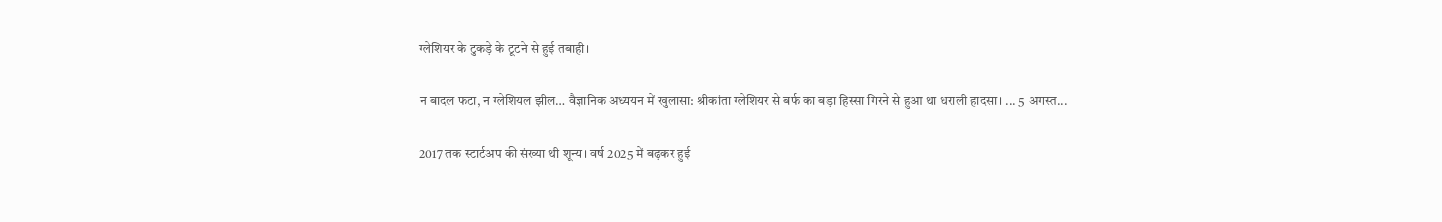ग्लेशियर के टुकड़े के टूटने से हुई तबाही।

न बादल फटा, न ग्लेशियल झील… वैज्ञानिक अध्ययन में खुलासा: श्रीकांता ग्लेशियर से बर्फ का बड़ा हिस्सा गिरने से हुआ था धराली हादसा। ... 5 अगस्त...

2017 तक स्टार्टअप की संख्या थी शून्य। वर्ष 2025 में बढ़कर हुई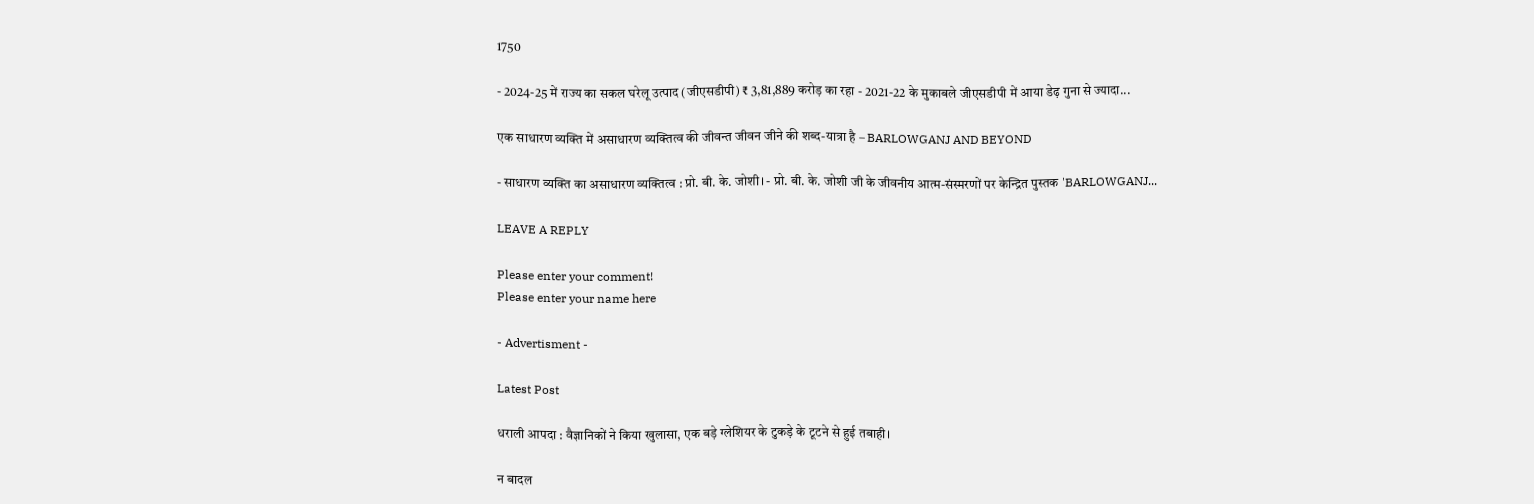1750

- 2024-25 में राज्य का सकल घरेलू उत्पाद (जीएसडीपी) ₹ 3,81,889 करोड़ का रहा - 2021-22 के मुकाबले जीएसडीपी में आया डेढ़ गुना से ज्यादा...

एक साधारण व्यक्ति में असाधारण व्यक्तित्व की जीवन्त जीवन जीने की शब्द-यात्रा है – BARLOWGANJ AND BEYOND

- साधारण व्यक्ति का असाधारण व्यक्तित्व : प्रो. बी. के. जोशी। - प्रो. बी. के. जोशी जी के जीवनीय आत्म-संस्मरणों पर केन्द्रित पुस्तक 'BARLOWGANJ...

LEAVE A REPLY

Please enter your comment!
Please enter your name here

- Advertisment -

Latest Post

धराली आपदा : वैज्ञानिकों ने किया खुलासा, एक बड़े ग्लेशियर के टुकड़े के टूटने से हुई तबाही।

न बादल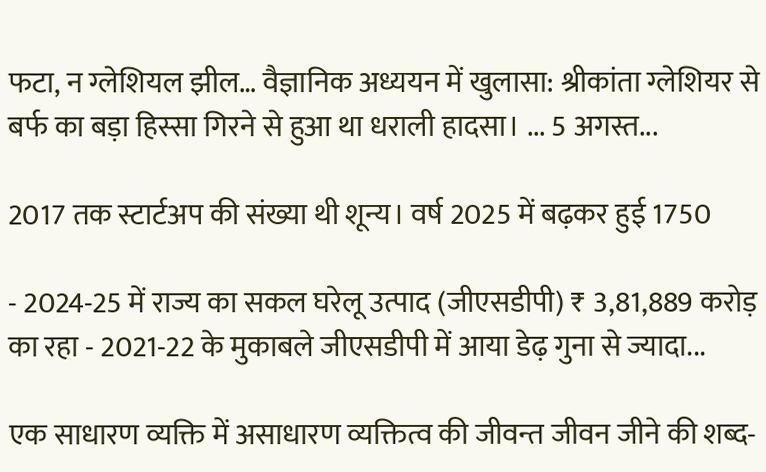फटा, न ग्लेशियल झील… वैज्ञानिक अध्ययन में खुलासा: श्रीकांता ग्लेशियर से बर्फ का बड़ा हिस्सा गिरने से हुआ था धराली हादसा। ... 5 अगस्त...

2017 तक स्टार्टअप की संख्या थी शून्य। वर्ष 2025 में बढ़कर हुई 1750

- 2024-25 में राज्य का सकल घरेलू उत्पाद (जीएसडीपी) ₹ 3,81,889 करोड़ का रहा - 2021-22 के मुकाबले जीएसडीपी में आया डेढ़ गुना से ज्यादा...

एक साधारण व्यक्ति में असाधारण व्यक्तित्व की जीवन्त जीवन जीने की शब्द-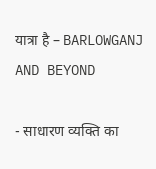यात्रा है – BARLOWGANJ AND BEYOND

- साधारण व्यक्ति का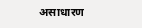असाधारण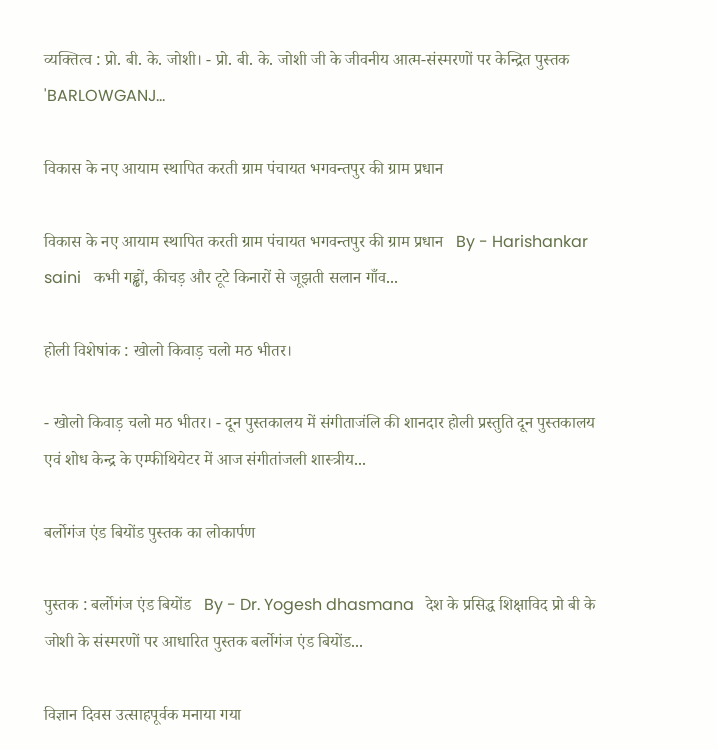व्यक्तित्व : प्रो. बी. के. जोशी। - प्रो. बी. के. जोशी जी के जीवनीय आत्म-संस्मरणों पर केन्द्रित पुस्तक 'BARLOWGANJ...

विकास के नए आयाम स्थापित करती ग्राम पंचायत भगवन्तपुर की ग्राम प्रधान

विकास के नए आयाम स्थापित करती ग्राम पंचायत भगवन्तपुर की ग्राम प्रधान   By - Harishankar saini   कभी गड्ढों, कीचड़ और टूटे किनारों से जूझती सलान गाँव...

होली विशेषांक : खोलो किवाड़ चलो मठ भीतर।

- खोलो किवाड़ चलो मठ भीतर। - दून पुस्तकालय में संगीताजंलि की शानदार होली प्रस्तुति दून पुस्तकालय एवं शोध केन्द्र के एम्फीथियेटर में आज संगीतांजली शास्त्रीय...

बर्लोगंज एंड बियोंड पुस्तक का लोकार्पण

पुस्तक : बर्लोगंज एंड बियोंड   By - Dr. Yogesh dhasmana   देश के प्रसिद्ध शिक्षाविद प्रो बी के जोशी के संस्मरणों पर आधारित पुस्तक बर्लोगंज एंड बियोंड...

विज्ञान दिवस उत्साहपूर्वक मनाया गया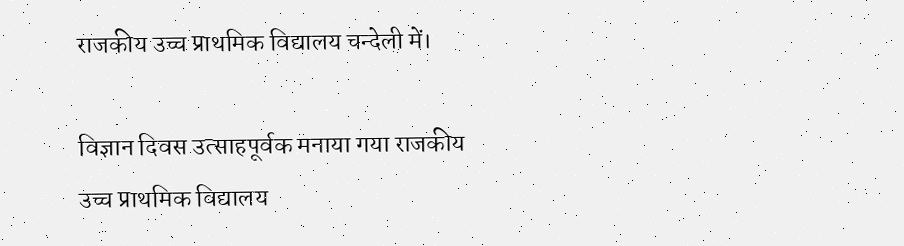राजकीय उच्च प्राथमिक विद्यालय चन्देली में।

विज्ञान दिवस उत्साहपूर्वक मनाया गया राजकीय उच्च प्राथमिक विद्यालय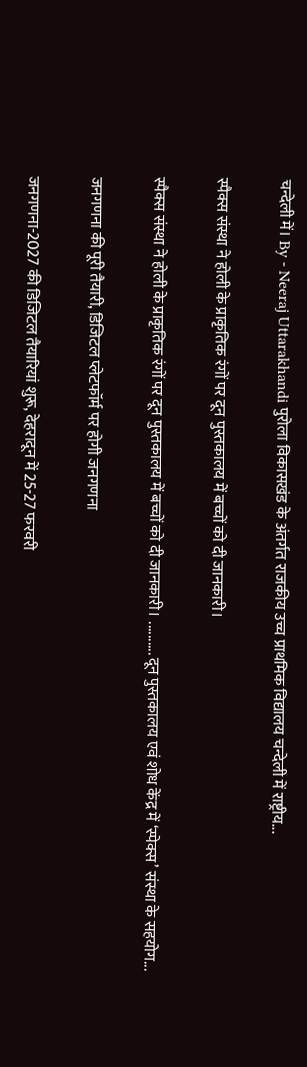चन्देली में। By - Neeraj Uttarakhandi पुरोला विकासखंड के अंतर्गत राजकीय उच्च प्राथमिक विद्यालय चन्देली में राष्ट्रीय...

स्पैक्स संस्था ने होली के प्राकृतिक रंगों पर दून पुस्तकालय में बच्चों को दी जानकारी।

स्पैक्स संस्था ने होली के प्राकृतिक रंगों पर दून पुस्तकालय में बच्चों को दी जानकारी। .......... दून पुस्तकालय एवं शोध केंद्र में ‘स्पेक्स’ संस्था के सहयोग...

जनगणना की पूरी तैयारी, डिजिटल प्लेटफॉर्म पर होगी जनगणना

जनगणना-2027 की डिजिटल तैयारियां शुरू, देहरादून में 25-27 फरवरी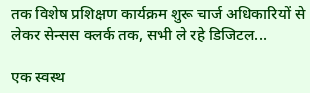तक विशेष प्रशिक्षण कार्यक्रम शुरू चार्ज अधिकारियों से लेकर सेन्सस क्लर्क तक, सभी ले रहे डिजिटल...

एक स्वस्थ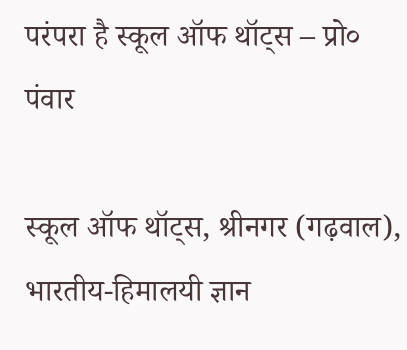परंपरा है स्कूल ऑफ थॉट्स – प्रो० पंवार

स्कूल ऑफ थॉट्स, श्रीनगर (गढ़वाल), भारतीय-हिमालयी ज्ञान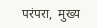परंपरा,  मुख्य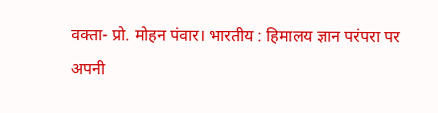वक्ता- प्रो. मोहन पंवार। भारतीय : हिमालय ज्ञान परंपरा पर अपनी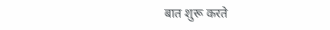बात शुरू करते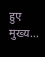हुए मुख्य...